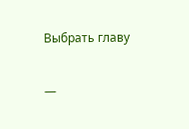Выбрать главу

—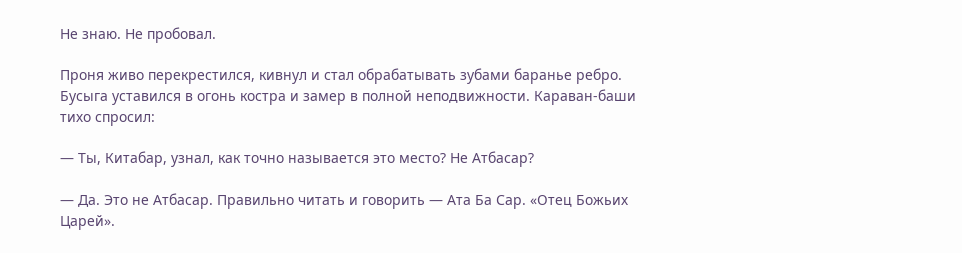Не знаю. Не пробовал.

Проня живо перекрестился, кивнул и стал обрабатывать зубами баранье ребро. Бусыга уставился в огонь костра и замер в полной неподвижности. Караван-баши тихо спросил:

— Ты, Китабар, узнал, как точно называется это место? Не Атбасар?

— Да. Это не Атбасар. Правильно читать и говорить — Ата Ба Сар. «Отец Божьих Царей».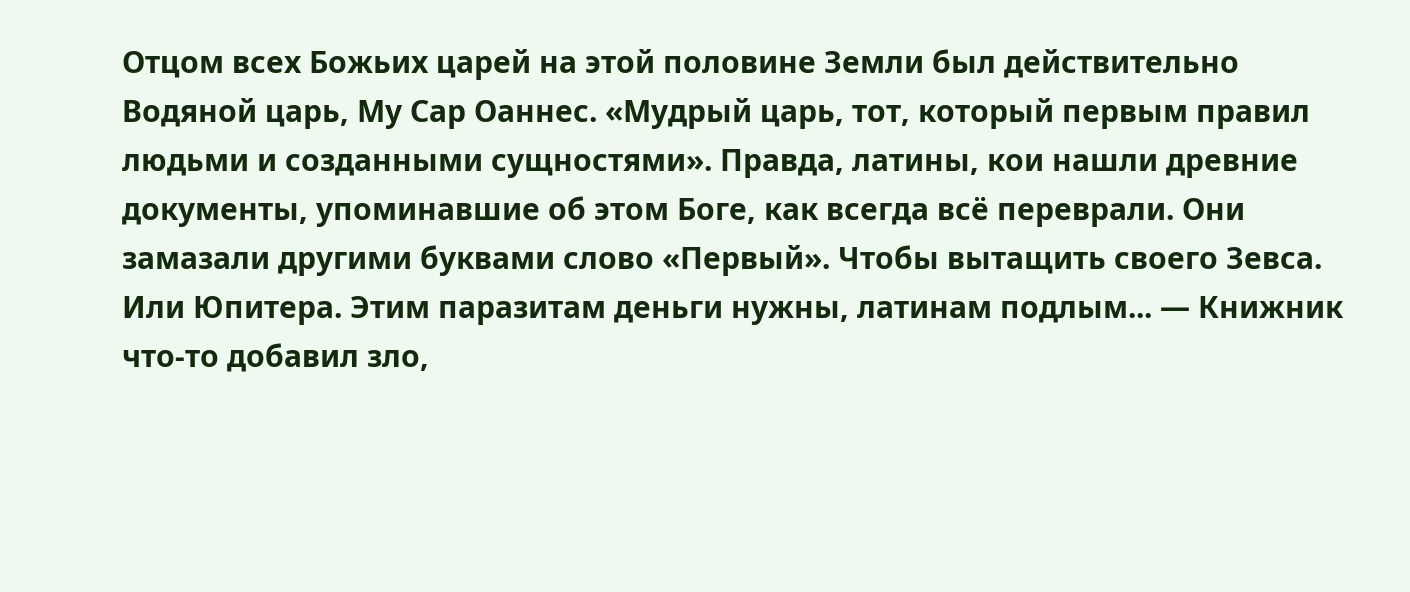Отцом всех Божьих царей на этой половине Земли был действительно Водяной царь, Му Сар Оаннес. «Мудрый царь, тот, который первым правил людьми и созданными сущностями». Правда, латины, кои нашли древние документы, упоминавшие об этом Боге, как всегда всё переврали. Они замазали другими буквами слово «Первый». Чтобы вытащить своего Зевса. Или Юпитера. Этим паразитам деньги нужны, латинам подлым... — Книжник что-то добавил зло,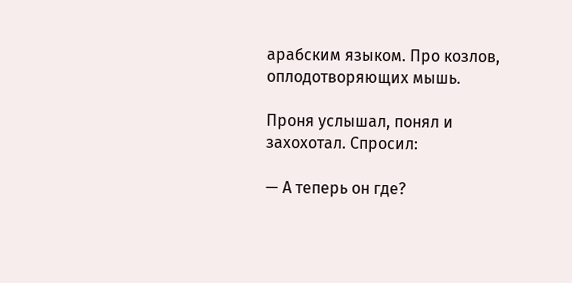арабским языком. Про козлов, оплодотворяющих мышь.

Проня услышал, понял и захохотал. Спросил:

— А теперь он где?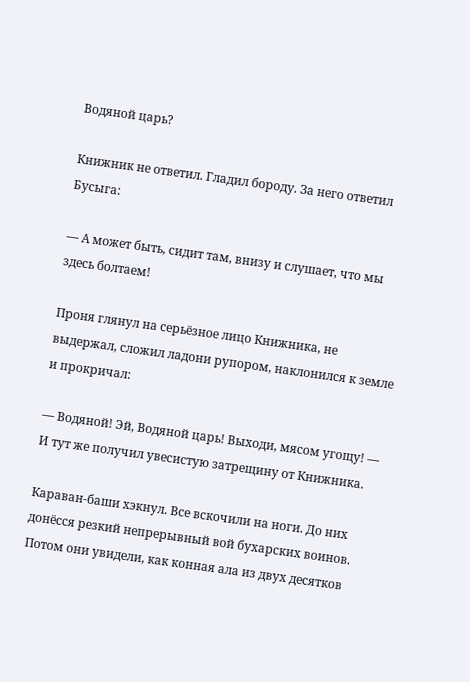Водяной царь?

Книжник не ответил. Гладил бороду. За него ответил Бусыга:

— А может быть, сидит там, внизу и слушает, что мы здесь болтаем!

Проня глянул на серьёзное лицо Книжника, не выдержал, сложил ладони рупором, наклонился к земле и прокричал:

— Водяной! Эй, Водяной царь! Выходи, мясом угощу! — И тут же получил увесистую затрещину от Книжника.

Караван-баши хэкнул. Все вскочили на ноги. До них донёсся резкий непрерывный вой бухарских воинов. Потом они увидели, как конная ала из двух десятков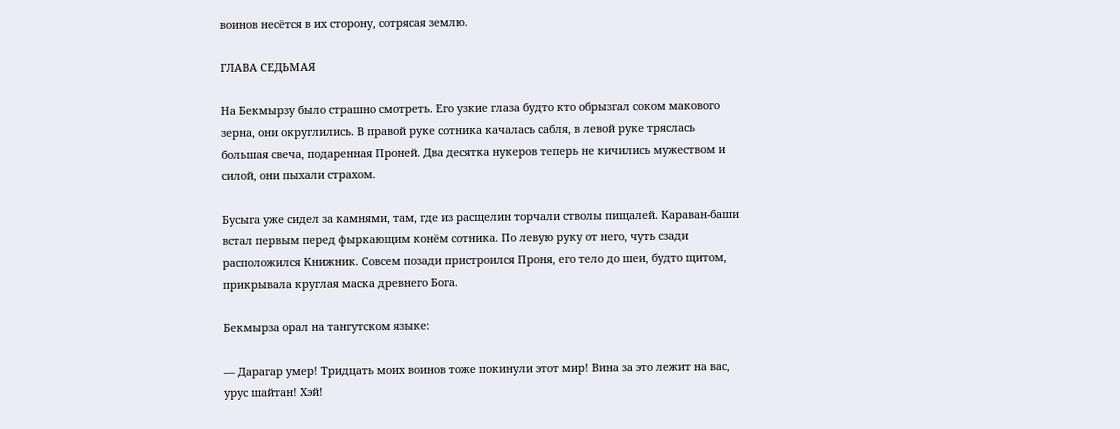воинов несётся в их сторону, сотрясая землю.

ГЛАВА СЕДЬМАЯ

На Бекмырзу было страшно смотреть. Его узкие глаза будто кто обрызгал соком макового зерна, они округлились. В правой руке сотника качалась сабля, в левой руке тряслась большая свеча, подаренная Проней. Два десятка нукеров теперь не кичились мужеством и силой, они пыхали страхом.

Бусыга уже сидел за камнями, там, где из расщелин торчали стволы пищалей. Караван-баши встал первым перед фыркающим конём сотника. По левую руку от него, чуть сзади расположился Книжник. Совсем позади пристроился Проня, его тело до шеи, будто щитом, прикрывала круглая маска древнего Бога.

Бекмырза орал на тангутском языке:

— Дарагар умер! Тридцать моих воинов тоже покинули этот мир! Вина за это лежит на вас, урус шайтан! Хэй!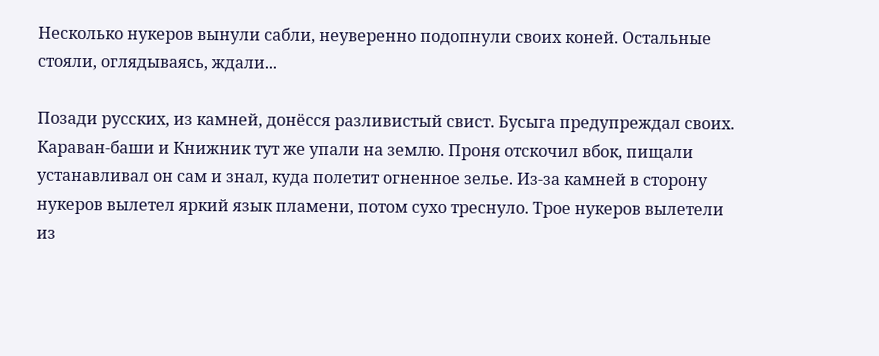Несколько нукеров вынули сабли, неуверенно подопнули своих коней. Остальные стояли, оглядываясь, ждали...

Позади русских, из камней, донёсся разливистый свист. Бусыга предупреждал своих. Караван-баши и Книжник тут же упали на землю. Проня отскочил вбок, пищали устанавливал он сам и знал, куда полетит огненное зелье. Из-за камней в сторону нукеров вылетел яркий язык пламени, потом сухо треснуло. Трое нукеров вылетели из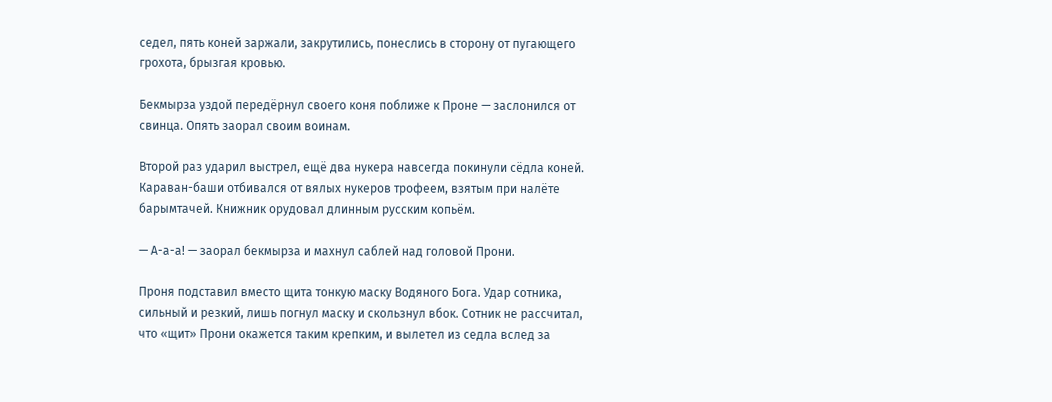седел, пять коней заржали, закрутились, понеслись в сторону от пугающего грохота, брызгая кровью.

Бекмырза уздой передёрнул своего коня поближе к Проне — заслонился от свинца. Опять заорал своим воинам.

Второй раз ударил выстрел, ещё два нукера навсегда покинули сёдла коней. Караван-баши отбивался от вялых нукеров трофеем, взятым при налёте барымтачей. Книжник орудовал длинным русским копьём.

— А-а-а! — заорал бекмырза и махнул саблей над головой Прони.

Проня подставил вместо щита тонкую маску Водяного Бога. Удар сотника, сильный и резкий, лишь погнул маску и скользнул вбок. Сотник не рассчитал, что «щит» Прони окажется таким крепким, и вылетел из седла вслед за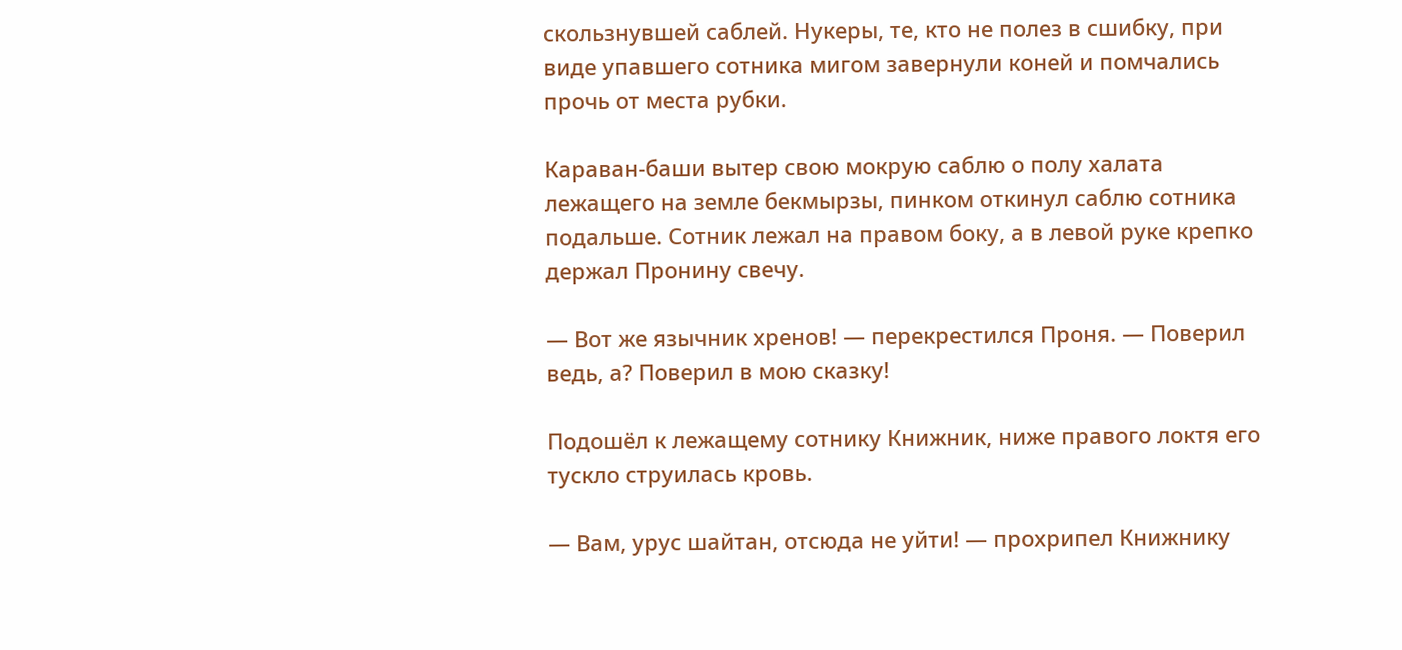скользнувшей саблей. Нукеры, те, кто не полез в сшибку, при виде упавшего сотника мигом завернули коней и помчались прочь от места рубки.

Караван-баши вытер свою мокрую саблю о полу халата лежащего на земле бекмырзы, пинком откинул саблю сотника подальше. Сотник лежал на правом боку, а в левой руке крепко держал Пронину свечу.

— Вот же язычник хренов! — перекрестился Проня. — Поверил ведь, а? Поверил в мою сказку!

Подошёл к лежащему сотнику Книжник, ниже правого локтя его тускло струилась кровь.

— Вам, урус шайтан, отсюда не уйти! — прохрипел Книжнику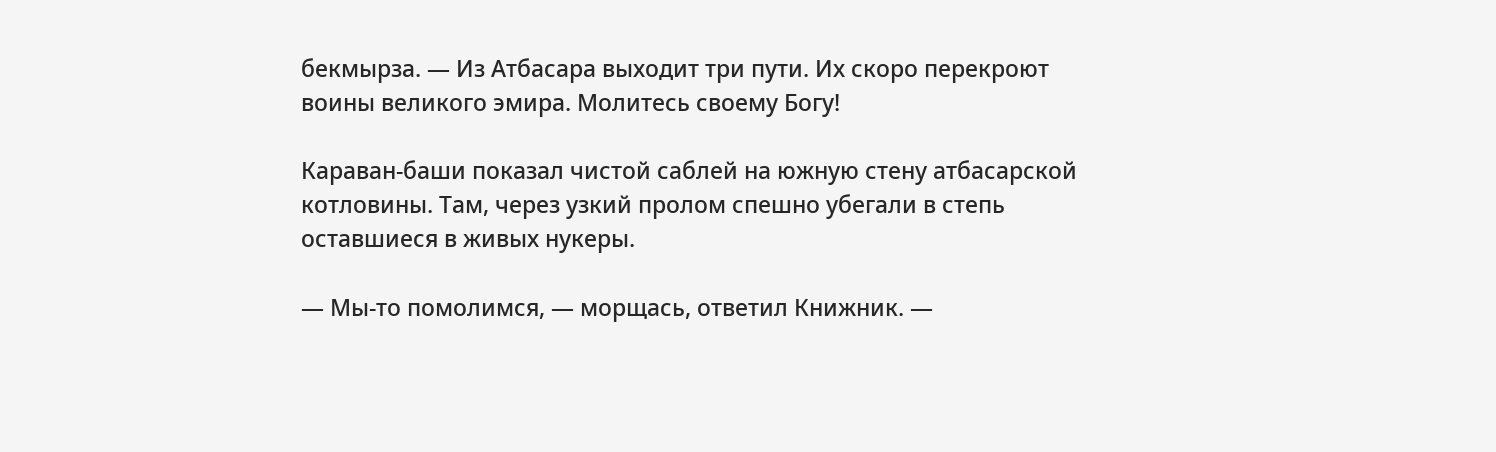бекмырза. — Из Атбасара выходит три пути. Их скоро перекроют воины великого эмира. Молитесь своему Богу!

Караван-баши показал чистой саблей на южную стену атбасарской котловины. Там, через узкий пролом спешно убегали в степь оставшиеся в живых нукеры.

— Мы-то помолимся, — морщась, ответил Книжник. —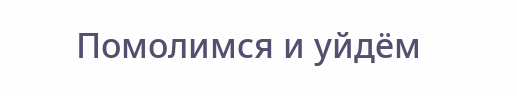Помолимся и уйдём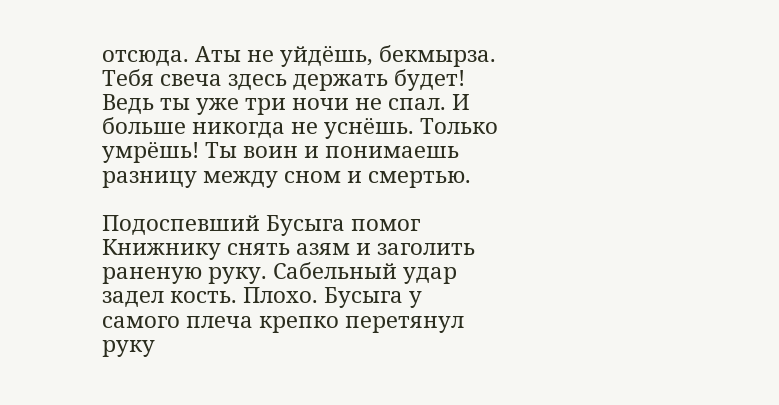отсюда. Аты не уйдёшь, бекмырза. Тебя свеча здесь держать будет! Ведь ты уже три ночи не спал. И больше никогда не уснёшь. Только умрёшь! Ты воин и понимаешь разницу между сном и смертью.

Подоспевший Бусыга помог Книжнику снять азям и заголить раненую руку. Сабельный удар задел кость. Плохо. Бусыга у самого плеча крепко перетянул руку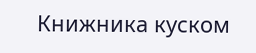Книжника куском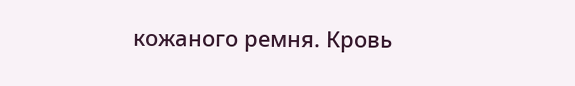кожаного ремня. Кровь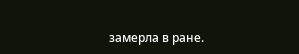замерла в ране.